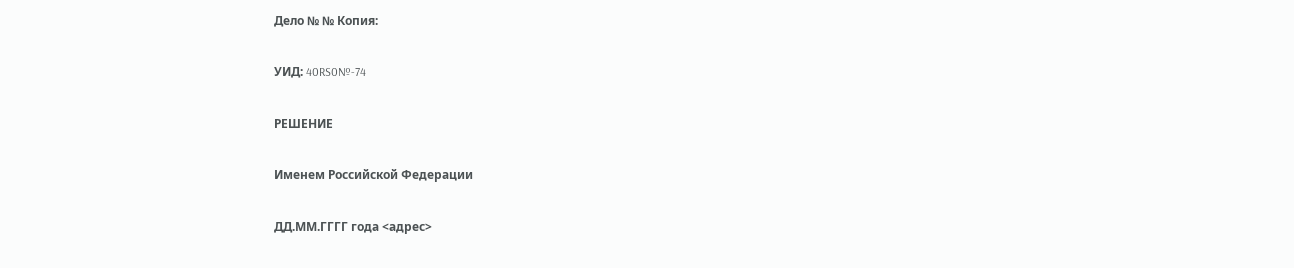Дело № № Копия:

УИД: 40RS0№-74

РЕШЕНИЕ

Именем Российской Федерации

ДД.ММ.ГГГГ года <адрес>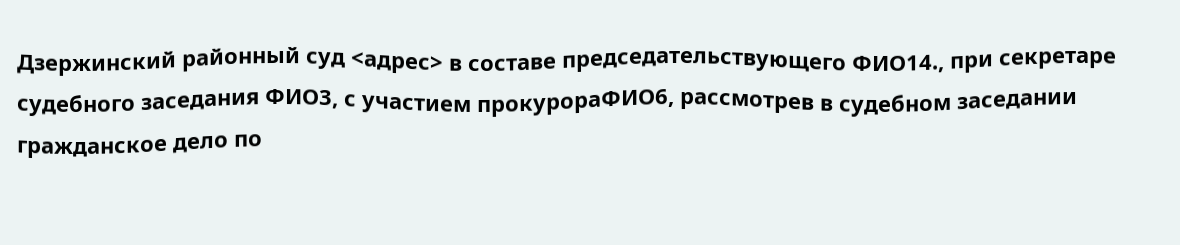Дзержинский районный суд <адрес> в составе председательствующего ФИО14., при секретаре судебного заседания ФИО3, с участием прокурораФИО6, рассмотрев в судебном заседании гражданское дело по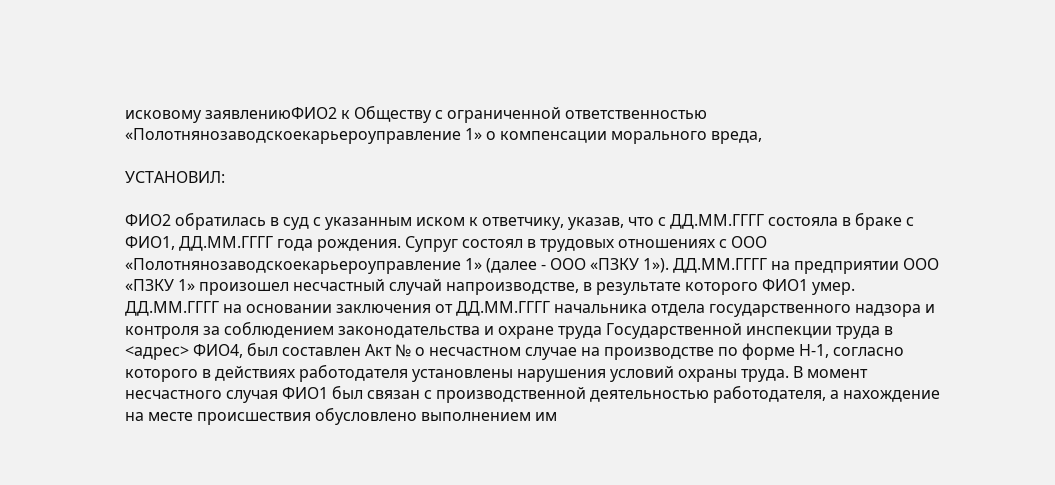исковому заявлениюФИО2 к Обществу с ограниченной ответственностью «Полотнянозаводскоекарьероуправление 1» о компенсации морального вреда,

УСТАНОВИЛ:

ФИО2 обратилась в суд с указанным иском к ответчику, указав, что с ДД.ММ.ГГГГ состояла в браке с ФИО1, ДД.ММ.ГГГГ года рождения. Супруг состоял в трудовых отношениях с ООО «Полотнянозаводскоекарьероуправление 1» (далее - ООО «ПЗКУ 1»). ДД.ММ.ГГГГ на предприятии ООО «ПЗКУ 1» произошел несчастный случай напроизводстве, в результате которого ФИО1 умер. ДД.ММ.ГГГГ на основании заключения от ДД.ММ.ГГГГ начальника отдела государственного надзора и контроля за соблюдением законодательства и охране труда Государственной инспекции труда в <адрес> ФИО4, был составлен Акт № о несчастном случае на производстве по форме Н-1, согласно которого в действиях работодателя установлены нарушения условий охраны труда. В момент несчастного случая ФИО1 был связан с производственной деятельностью работодателя, а нахождение на месте происшествия обусловлено выполнением им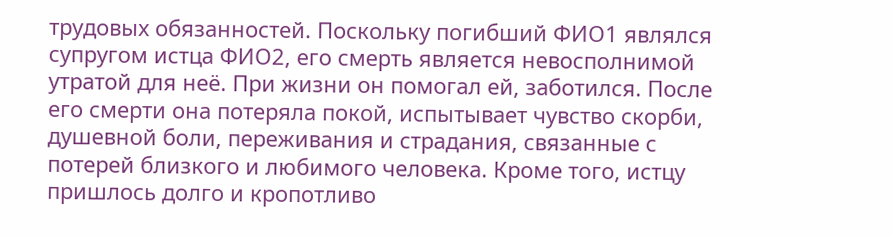трудовых обязанностей. Поскольку погибший ФИО1 являлся супругом истца ФИО2, его смерть является невосполнимой утратой для неё. При жизни он помогал ей, заботился. После его смерти она потеряла покой, испытывает чувство скорби, душевной боли, переживания и страдания, связанные с потерей близкого и любимого человека. Кроме того, истцу пришлось долго и кропотливо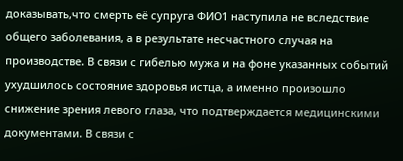доказывать,что смерть её супруга ФИО1 наступила не вследствие общего заболевания, а в результате несчастного случая на производстве. В связи с гибелью мужа и на фоне указанных событий ухудшилось состояние здоровья истца, а именно произошло снижение зрения левого глаза, что подтверждается медицинскими документами. В связи с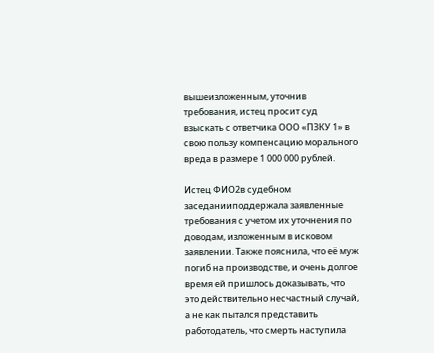вышеизложенным, уточнив требования, истец просит суд взыскать с ответчика ООО «ПЗКУ 1» в свою пользу компенсацию морального вреда в размере 1 000 000 рублей.

Истец ФИО2в судебном заседанииподдержала заявленные требования с учетом их уточнения по доводам, изложенным в исковом заявлении. Также пояснила, что её муж погиб на производстве, и очень долгое время ей пришлось доказывать, что это действительно несчастный случай, а не как пытался представить работодатель, что смерть наступила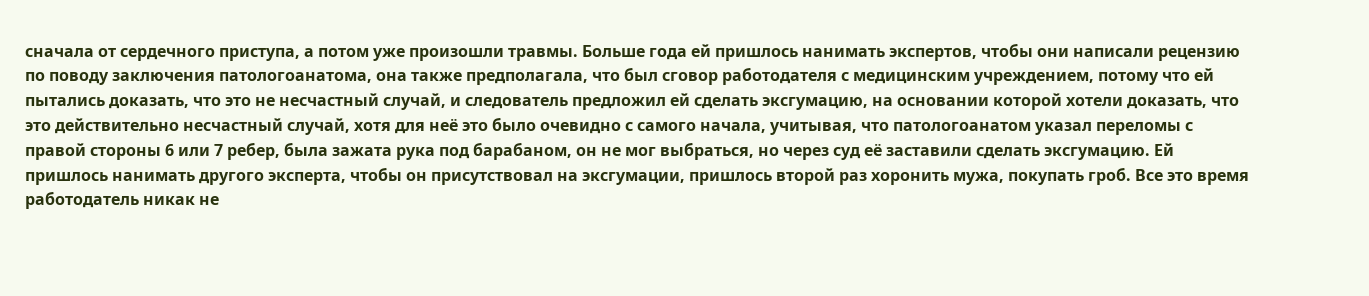сначала от сердечного приступа, а потом уже произошли травмы. Больше года ей пришлось нанимать экспертов, чтобы они написали рецензию по поводу заключения патологоанатома, она также предполагала, что был сговор работодателя с медицинским учреждением, потому что ей пытались доказать, что это не несчастный случай, и следователь предложил ей сделать эксгумацию, на основании которой хотели доказать, что это действительно несчастный случай, хотя для неё это было очевидно с самого начала, учитывая, что патологоанатом указал переломы с правой стороны 6 или 7 ребер, была зажата рука под барабаном, он не мог выбраться, но через суд её заставили сделать эксгумацию. Ей пришлось нанимать другого эксперта, чтобы он присутствовал на эксгумации, пришлось второй раз хоронить мужа, покупать гроб. Все это время работодатель никак не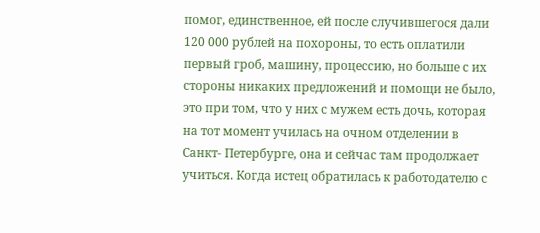помог, единственное, ей после случившегося дали 120 000 рублей на похороны, то есть оплатили первый гроб, машину, процессию, но больше с их стороны никаких предложений и помощи не было, это при том, что у них с мужем есть дочь, которая на тот момент училась на очном отделении в Санкт- Петербурге, она и сейчас там продолжает учиться. Когда истец обратилась к работодателю с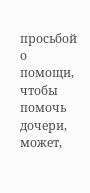просьбой о помощи, чтобы помочь дочери, может,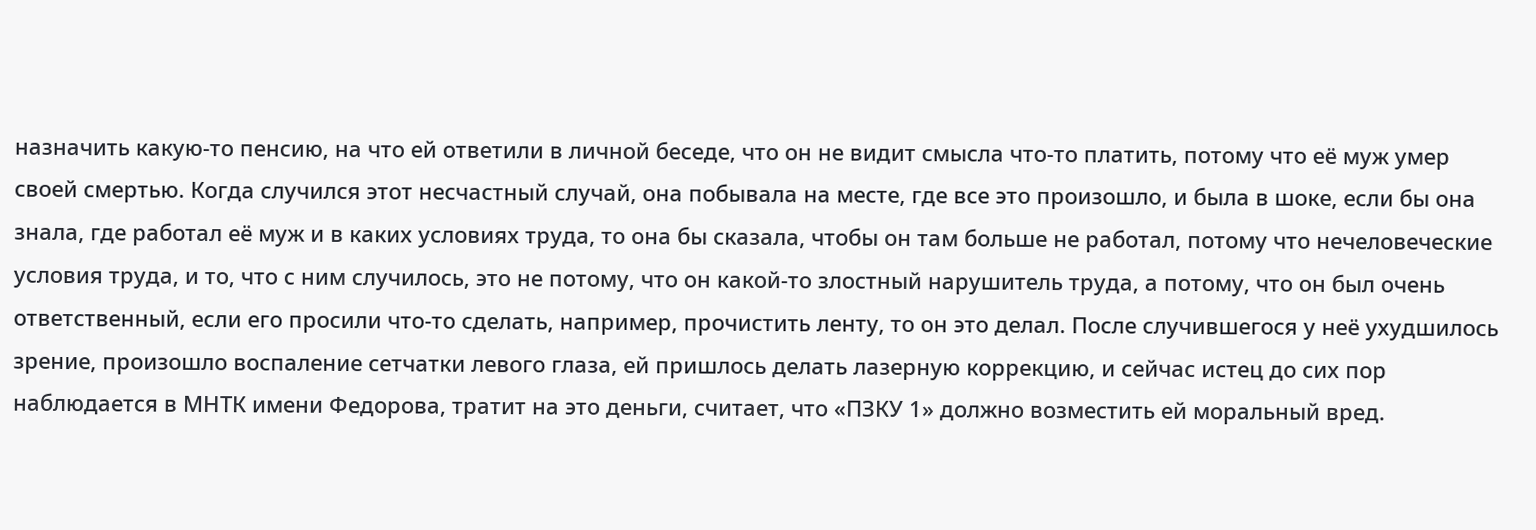назначить какую-то пенсию, на что ей ответили в личной беседе, что он не видит смысла что-то платить, потому что её муж умер своей смертью. Когда случился этот несчастный случай, она побывала на месте, где все это произошло, и была в шоке, если бы она знала, где работал её муж и в каких условиях труда, то она бы сказала, чтобы он там больше не работал, потому что нечеловеческие условия труда, и то, что с ним случилось, это не потому, что он какой-то злостный нарушитель труда, а потому, что он был очень ответственный, если его просили что-то сделать, например, прочистить ленту, то он это делал. После случившегося у неё ухудшилось зрение, произошло воспаление сетчатки левого глаза, ей пришлось делать лазерную коррекцию, и сейчас истец до сих пор наблюдается в МНТК имени Федорова, тратит на это деньги, считает, что «ПЗКУ 1» должно возместить ей моральный вред.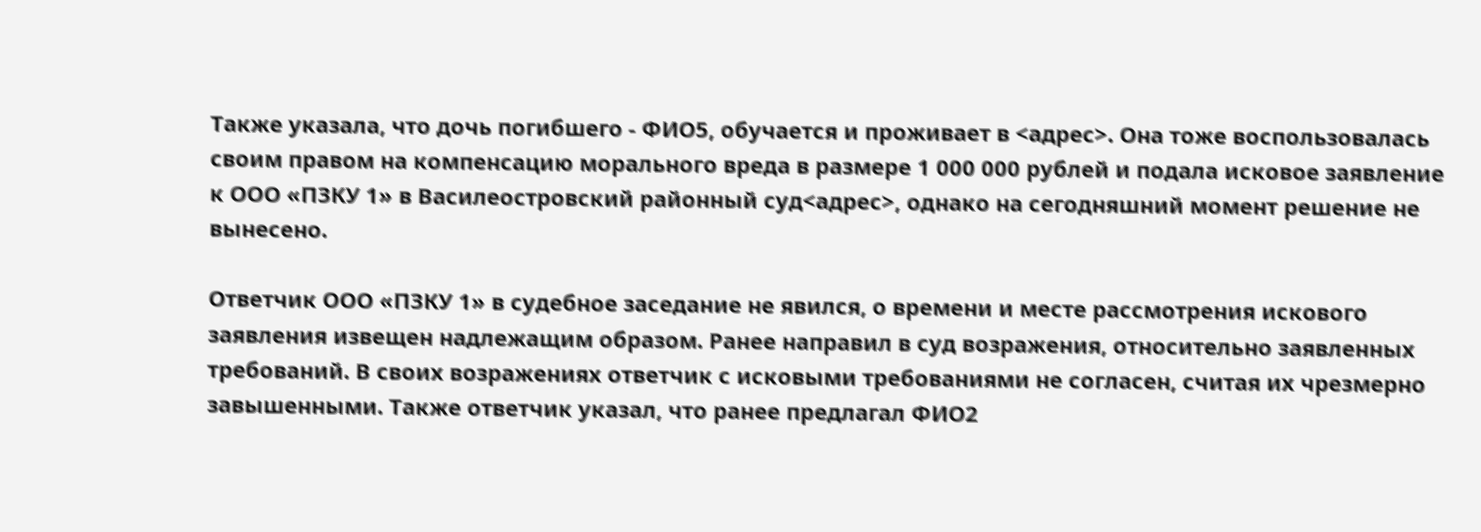Также указала, что дочь погибшего - ФИО5, обучается и проживает в <адрес>. Она тоже воспользовалась своим правом на компенсацию морального вреда в размере 1 000 000 рублей и подала исковое заявление к ООО «ПЗКУ 1» в Василеостровский районный суд<адрес>, однако на сегодняшний момент решение не вынесено.

Ответчик ООО «ПЗКУ 1» в судебное заседание не явился, о времени и месте рассмотрения искового заявления извещен надлежащим образом. Ранее направил в суд возражения, относительно заявленных требований. В своих возражениях ответчик с исковыми требованиями не согласен, считая их чрезмерно завышенными. Также ответчик указал, что ранее предлагал ФИО2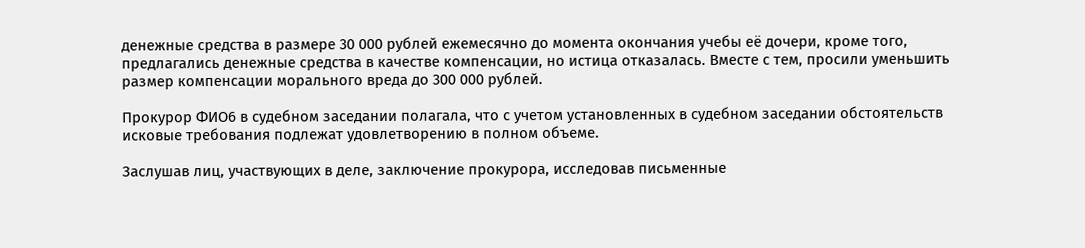денежные средства в размере 30 000 рублей ежемесячно до момента окончания учебы её дочери, кроме того, предлагались денежные средства в качестве компенсации, но истица отказалась. Вместе с тем, просили уменьшить размер компенсации морального вреда до 300 000 рублей.

Прокурор ФИО6 в судебном заседании полагала, что с учетом установленных в судебном заседании обстоятельств исковые требования подлежат удовлетворению в полном объеме.

Заслушав лиц, участвующих в деле, заключение прокурора, исследовав письменные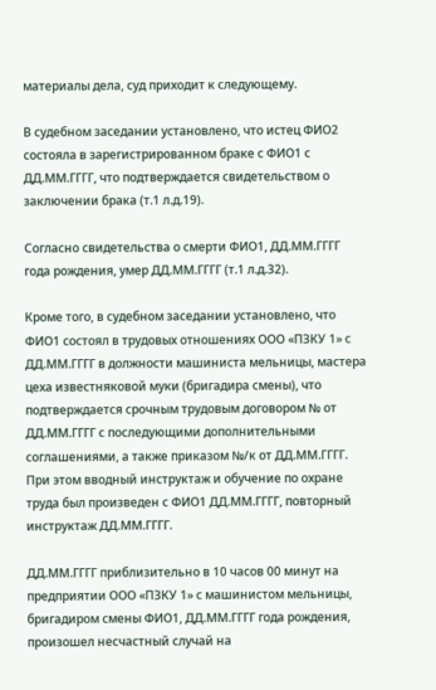материалы дела, суд приходит к следующему.

В судебном заседании установлено, что истец ФИО2 состояла в зарегистрированном браке с ФИО1 с ДД.ММ.ГГГГ, что подтверждается свидетельством о заключении брака (т.1 л.д.19).

Согласно свидетельства о смерти ФИО1, ДД.ММ.ГГГГ года рождения, умер ДД.ММ.ГГГГ (т.1 л.д.32).

Кроме того, в судебном заседании установлено, что ФИО1 состоял в трудовых отношениях ООО «ПЗКУ 1» с ДД.ММ.ГГГГ в должности машиниста мельницы, мастера цеха известняковой муки (бригадира смены), что подтверждается срочным трудовым договором № от ДД.ММ.ГГГГ с последующими дополнительными соглашениями, а также приказом №/к от ДД.ММ.ГГГГ. При этом вводный инструктаж и обучение по охране труда был произведен с ФИО1 ДД.ММ.ГГГГ, повторный инструктаж ДД.ММ.ГГГГ.

ДД.ММ.ГГГГ приблизительно в 10 часов 00 минут на предприятии ООО «ПЗКУ 1» с машинистом мельницы, бригадиром смены ФИО1, ДД.ММ.ГГГГ года рождения, произошел несчастный случай на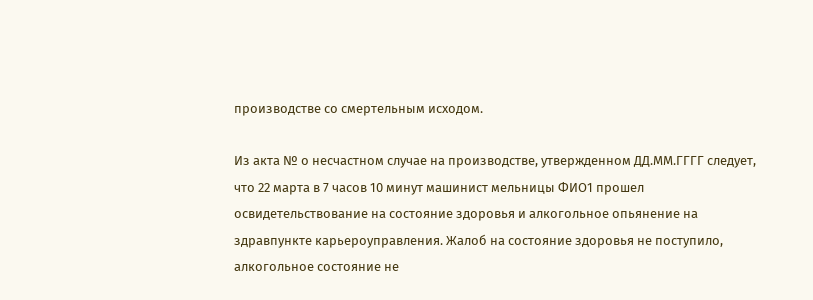производстве со смертельным исходом.

Из акта № о несчастном случае на производстве, утвержденном ДД.ММ.ГГГГ следует, что 22 марта в 7 часов 10 минут машинист мельницы ФИО1 прошел освидетельствование на состояние здоровья и алкогольное опьянение на здравпункте карьероуправления. Жалоб на состояние здоровья не поступило, алкогольное состояние не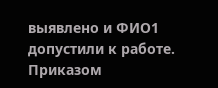выявлено и ФИО1 допустили к работе. Приказом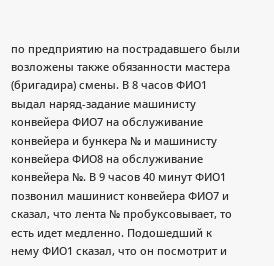по предприятию на пострадавшего были возложены также обязанности мастера (бригадира) смены. В 8 часов ФИО1 выдал наряд-задание машинисту конвейера ФИО7 на обслуживание конвейера и бункера № и машинисту конвейера ФИО8 на обслуживание конвейера №. В 9 часов 40 минут ФИО1 позвонил машинист конвейера ФИО7 и сказал, что лента № пробуксовывает, то есть идет медленно. Подошедший к нему ФИО1 сказал, что он посмотрит и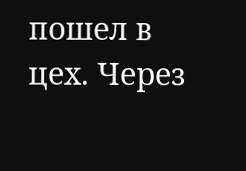пошел в цех. Через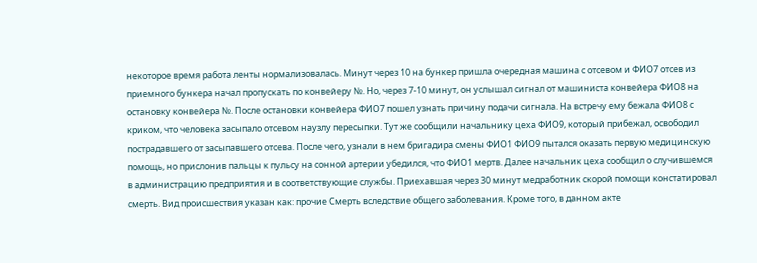некоторое время работа ленты нормализовалась. Минут через 10 на бункер пришла очередная машина с отсевом и ФИО7 отсев из приемного бункера начал пропускать по конвейеру №. Но, через 7-10 минут, он услышал сигнал от машиниста конвейера ФИО8 на остановку конвейера №. После остановки конвейера ФИО7 пошел узнать причину подачи сигнала. На встречу ему бежала ФИО8 с криком, что человека засыпало отсевом наузлу пересыпки. Тут же сообщили начальнику цеха ФИО9, который прибежал, освободил пострадавшего от засыпавшего отсева. После чего, узнали в нем бригадира смены ФИО1 ФИО9 пытался оказать первую медицинскую помощь, но прислонив пальцы к пульсу на сонной артерии убедился, что ФИО1 мертв. Далее начальник цеха сообщил о случившемся в администрацию предприятия и в соответствующие службы. Приехавшая через 30 минут медработник скорой помощи констатировал смерть. Вид происшествия указан как: прочие Смерть вследствие общего заболевания. Кроме того, в данном акте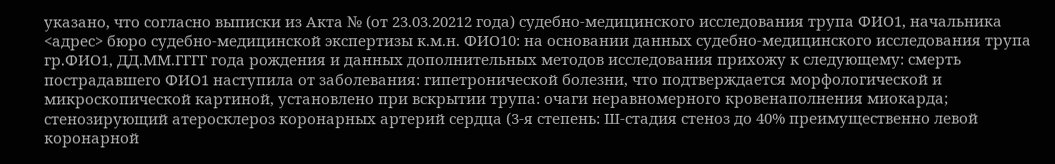указано, что согласно выписки из Акта № (от 23.03.20212 года) судебно-медицинского исследования трупа ФИО1, начальника <адрес> бюро судебно-медицинской экспертизы к.м.н. ФИО10: на основании данных судебно-медицинского исследования трупа гр.ФИО1, ДД.ММ.ГГГГ года рождения и данных дополнительных методов исследования прихожу к следующему: смерть пострадавшего ФИО1 наступила от заболевания: гипетронической болезни, что подтверждается морфологической и микроскопической картиной, установлено при вскрытии трупа: очаги неравномерного кровенаполнения миокарда; стенозирующий атеросклероз коронарных артерий сердца (3-я степень: Ш-стадия стеноз до 40% преимущественно левой коронарной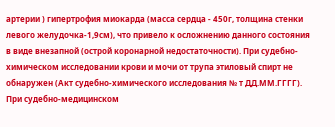артерии ) гипертрофия миокарда (масса сердца - 450г, толщина стенки левого желудочка-1,9см), что привело к осложнению данного состояния в виде внезапной (острой коронарной недостаточности). При судебно-химическом исследовании крови и мочи от трупа этиловый спирт не обнаружен (Акт судебно-химического исследования № т ДД.ММ.ГГГГ). При судебно-медицинском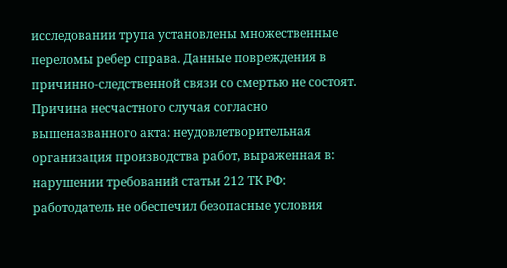исследовании трупа установлены множественные переломы ребер справа. Данные повреждения в причинно-следственной связи со смертью не состоят. Причина несчастного случая согласно вышеназванного акта: неудовлетворительная организация производства работ, выраженная в: нарушении требований статьи 212 ТК РФ: работодатель не обеспечил безопасные условия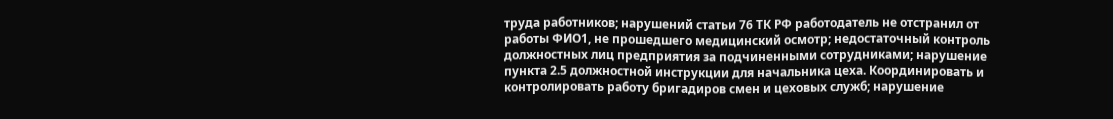труда работников; нарушений статьи 76 ТК РФ работодатель не отстранил от работы ФИО1, не прошедшего медицинский осмотр; недостаточный контроль должностных лиц предприятия за подчиненными сотрудниками; нарушение пункта 2.5 должностной инструкции для начальника цеха. Координировать и контролировать работу бригадиров смен и цеховых служб; нарушение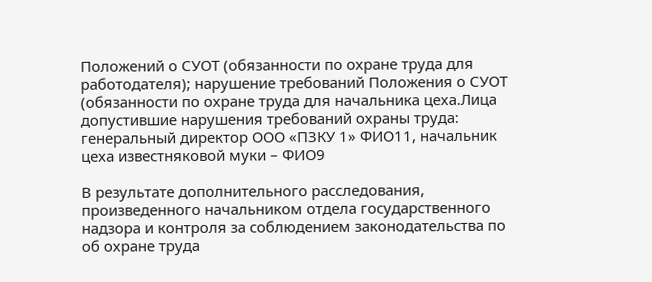Положений о СУОТ (обязанности по охране труда для работодателя); нарушение требований Положения о СУОТ (обязанности по охране труда для начальника цеха.Лица допустившие нарушения требований охраны труда: генеральный директор ООО «ПЗКУ 1» ФИО11, начальник цеха известняковой муки – ФИО9

В результате дополнительного расследования, произведенного начальником отдела государственного надзора и контроля за соблюдением законодательства по об охране труда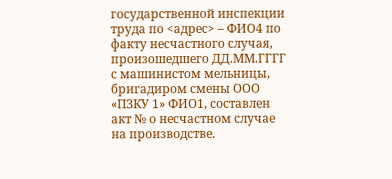государственной инспекции труда по <адрес> – ФИО4 по факту несчастного случая, произошедшего ДД.ММ.ГГГГ с машинистом мельницы, бригадиром смены ООО «ПЗКУ 1» ФИО1, составлен акт № о несчастном случае на производстве.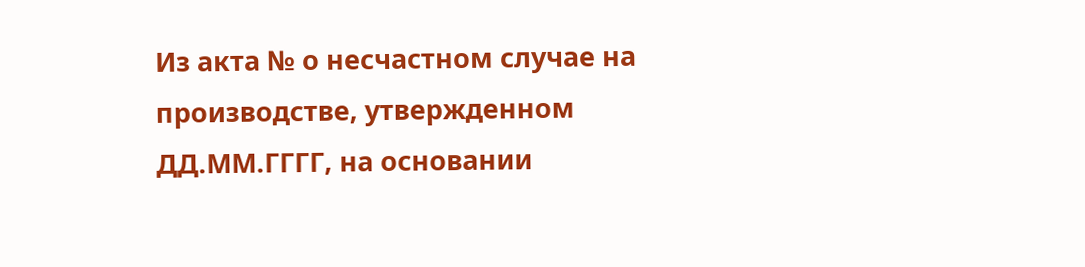Из акта № о несчастном случае на производстве, утвержденном ДД.ММ.ГГГГ, на основании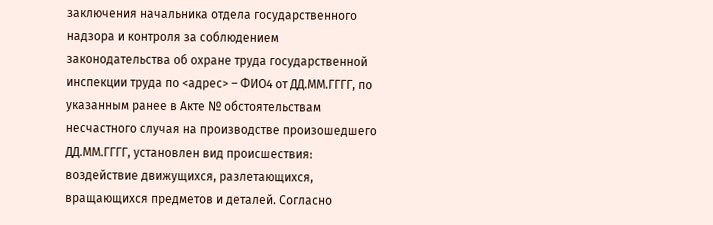заключения начальника отдела государственного надзора и контроля за соблюдением законодательства об охране труда государственной инспекции труда по <адрес> – ФИО4 от ДД.ММ.ГГГГ, по указанным ранее в Акте № обстоятельствам несчастного случая на производстве произошедшего ДД.ММ.ГГГГ, установлен вид происшествия: воздействие движущихся, разлетающихся, вращающихся предметов и деталей. Согласно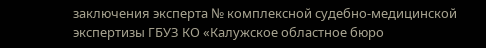заключения эксперта № комплексной судебно-медицинской экспертизы ГБУЗ КО «Калужское областное бюро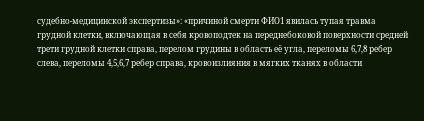судебно-медицинской экспертизы»: «причиной смерти ФИО1 явилась тупая травма грудной клетки, включающая в себя кровоподтек на переднебоковой поверхности средней трети грудной клетки справа, перелом грудины в область её угла, переломы 6,7,8 ребер слева, переломы 4,5,6,7 ребер справа, кровоизлияния в мягких тканях в области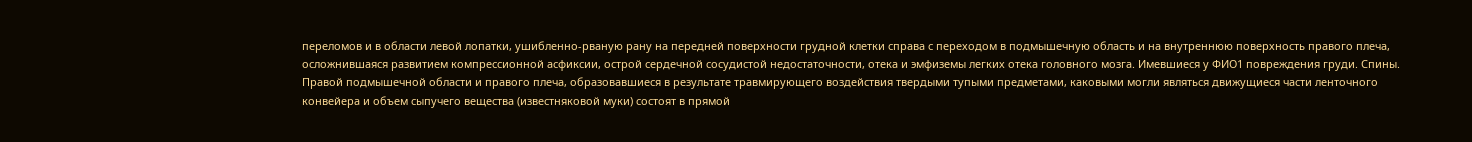переломов и в области левой лопатки, ушибленно-рваную рану на передней поверхности грудной клетки справа с переходом в подмышечную область и на внутреннюю поверхность правого плеча, осложнившаяся развитием компрессионной асфиксии, острой сердечной сосудистой недостаточности, отека и эмфиземы легких отека головного мозга. Имевшиеся у ФИО1 повреждения груди. Спины. Правой подмышечной области и правого плеча, образовавшиеся в результате травмирующего воздействия твердыми тупыми предметами, каковыми могли являться движущиеся части ленточного конвейера и объем сыпучего вещества (известняковой муки) состоят в прямой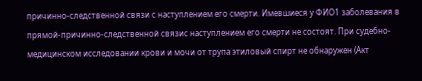причинно-следственной связи с наступлением его смерти. Имевшиеся у ФИО1 заболевания в прямой-причинно-следственной связис наступлением его смерти не состоят. При судебно-медицинском исследовании крови и мочи от трупа этиловый спирт не обнаружен (Акт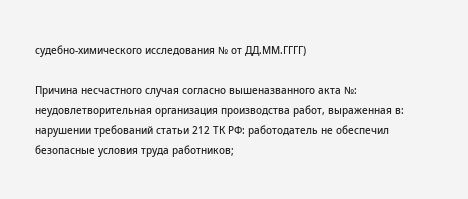судебно-химического исследования № от ДД.ММ.ГГГГ)

Причина несчастного случая согласно вышеназванного акта №: неудовлетворительная организация производства работ, выраженная в: нарушении требований статьи 212 ТК РФ: работодатель не обеспечил безопасные условия труда работников;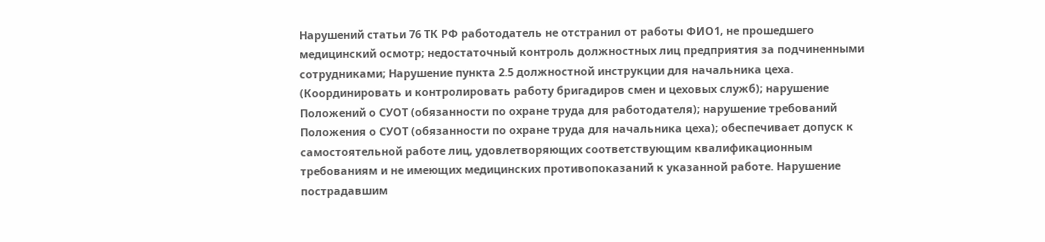Нарушений статьи 76 ТК РФ работодатель не отстранил от работы ФИО1, не прошедшего медицинский осмотр; недостаточный контроль должностных лиц предприятия за подчиненными сотрудниками; Нарушение пункта 2.5 должностной инструкции для начальника цеха. (Координировать и контролировать работу бригадиров смен и цеховых служб); нарушение Положений о СУОТ (обязанности по охране труда для работодателя); нарушение требований Положения о СУОТ (обязанности по охране труда для начальника цеха); обеспечивает допуск к самостоятельной работе лиц, удовлетворяющих соответствующим квалификационным требованиям и не имеющих медицинских противопоказаний к указанной работе. Нарушение пострадавшим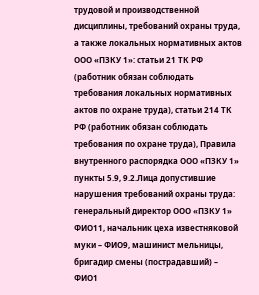трудовой и производственной дисциплины, требований охраны труда, а также локальных нормативных актов ООО «ПЗКУ 1»: статьи 21 ТК РФ (работник обязан соблюдать требования локальных нормативных актов по охране труда), статьи 214 ТК РФ (работник обязан соблюдать требования по охране труда), Правила внутренного распорядка ООО «ПЗКУ 1» пункты 5.9, 9.2.Лица допустившие нарушения требований охраны труда: генеральный директор ООО «ПЗКУ 1» ФИО11, начальник цеха известняковой муки – ФИО9, машинист мельницы, бригадир смены (пострадавший) – ФИО1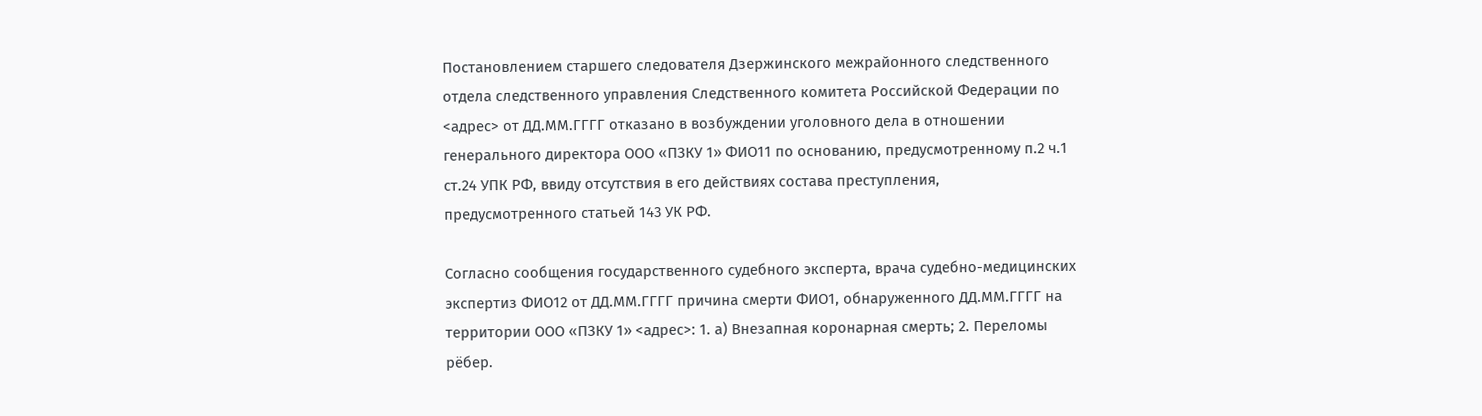Постановлением старшего следователя Дзержинского межрайонного следственного отдела следственного управления Следственного комитета Российской Федерации по <адрес> от ДД.ММ.ГГГГ отказано в возбуждении уголовного дела в отношении генерального директора ООО «ПЗКУ 1» ФИО11 по основанию, предусмотренному п.2 ч.1 ст.24 УПК РФ, ввиду отсутствия в его действиях состава преступления, предусмотренного статьей 143 УК РФ.

Согласно сообщения государственного судебного эксперта, врача судебно-медицинских экспертиз ФИО12 от ДД.ММ.ГГГГ причина смерти ФИО1, обнаруженного ДД.ММ.ГГГГ на территории ООО «ПЗКУ 1» <адрес>: 1. а) Внезапная коронарная смерть; 2. Переломы рёбер.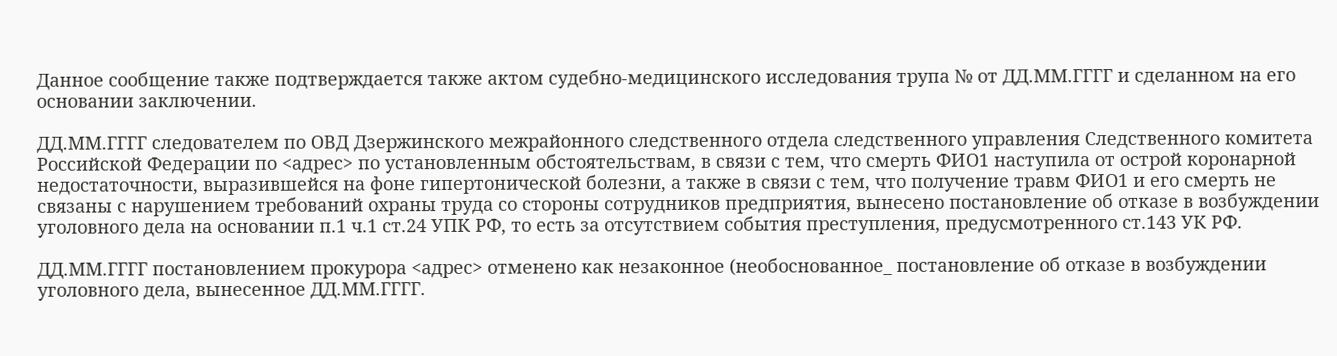Данное сообщение также подтверждается также актом судебно-медицинского исследования трупа № от ДД.ММ.ГГГГ и сделанном на его основании заключении.

ДД.ММ.ГГГГ следователем по ОВД Дзержинского межрайонного следственного отдела следственного управления Следственного комитета Российской Федерации по <адрес> по установленным обстоятельствам, в связи с тем, что смерть ФИО1 наступила от острой коронарной недостаточности, выразившейся на фоне гипертонической болезни, а также в связи с тем, что получение травм ФИО1 и его смерть не связаны с нарушением требований охраны труда со стороны сотрудников предприятия, вынесено постановление об отказе в возбуждении уголовного дела на основании п.1 ч.1 ст.24 УПК РФ, то есть за отсутствием события преступления, предусмотренного ст.143 УК РФ.

ДД.ММ.ГГГГ постановлением прокурора <адрес> отменено как незаконное (необоснованное_ постановление об отказе в возбуждении уголовного дела, вынесенное ДД.ММ.ГГГГ.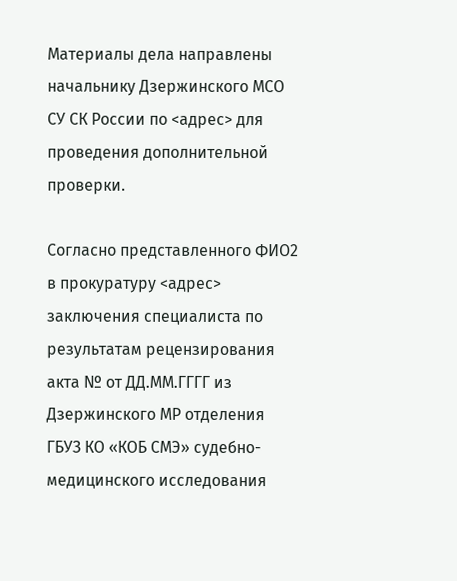Материалы дела направлены начальнику Дзержинского МСО СУ СК России по <адрес> для проведения дополнительной проверки.

Согласно представленного ФИО2 в прокуратуру <адрес> заключения специалиста по результатам рецензирования акта № от ДД.ММ.ГГГГ из Дзержинского МР отделения ГБУЗ КО «КОБ СМЭ» судебно-медицинского исследования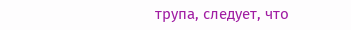трупа, следует, что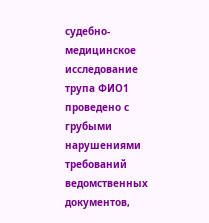судебно-медицинское исследование трупа ФИО1 проведено с грубыми нарушениями требований ведомственных документов,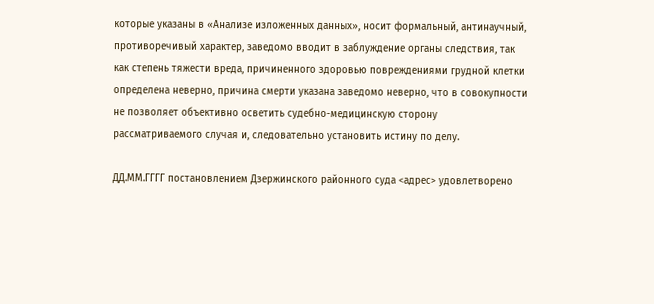которые указаны в «Анализе изложенных данных», носит формальный, антинаучный, противоречивый характер, заведомо вводит в заблуждение органы следствия, так как степень тяжести вреда, причиненного здоровью повреждениями грудной клетки определена неверно, причина смерти указана заведомо неверно, что в совокупности не позволяет объективно осветить судебно-медицинскую сторону рассматриваемого случая и, следовательно установить истину по делу.

ДД.ММ.ГГГГ постановлением Дзержинского районного суда <адрес> удовлетворено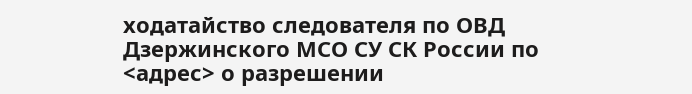ходатайство следователя по ОВД Дзержинского МСО СУ СК России по <адрес> о разрешении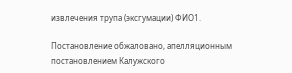извлечения трупа (эксгумации) ФИО1.

Постановление обжаловано, апелляционным постановлением Калужского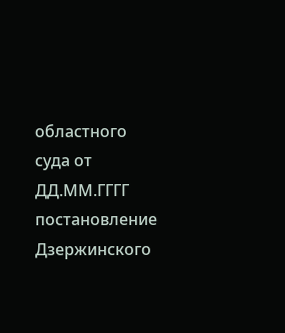областного суда от ДД.ММ.ГГГГ постановление Дзержинского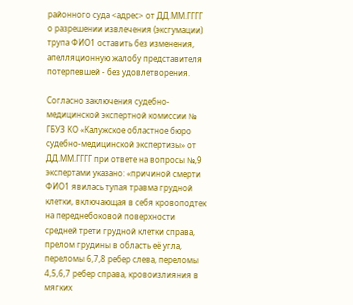районного суда <адрес> от ДД.ММ.ГГГГ о разрешении извлечения (эксгумации) трупа ФИО1 оставить без изменения, апелляционную жалобу представителя потерпевшей - без удовлетворения.

Согласно заключения судебно-медицинской экспертной комиссии № ГБУЗ КО «Калужское областное бюро судебно-медицинской экспертизы» от ДД.ММ.ГГГГ при ответе на вопросы №,9 экспертами указано: «причиной смерти ФИО1 явилась тупая травма грудной клетки, включающая в себя кровоподтек на переднебоковой поверхности средней трети грудной клетки справа, прелом грудины в область её угла, переломы 6,7,8 ребер слева, переломы 4,5,6,7 ребер справа, кровоизлияния в мягких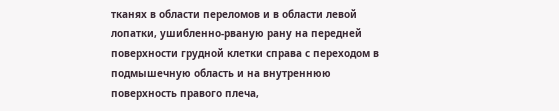тканях в области переломов и в области левой лопатки, ушибленно-рваную рану на передней поверхности грудной клетки справа с переходом в подмышечную область и на внутреннюю поверхность правого плеча,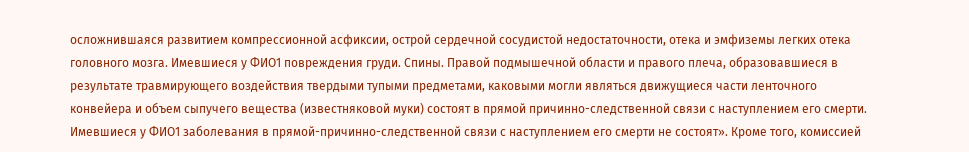осложнившаяся развитием компрессионной асфиксии, острой сердечной сосудистой недостаточности, отека и эмфиземы легких отека головного мозга. Имевшиеся у ФИО1 повреждения груди. Спины. Правой подмышечной области и правого плеча, образовавшиеся в результате травмирующего воздействия твердыми тупыми предметами, каковыми могли являться движущиеся части ленточного конвейера и объем сыпучего вещества (известняковой муки) состоят в прямой причинно-следственной связи с наступлением его смерти. Имевшиеся у ФИО1 заболевания в прямой-причинно-следственной связи с наступлением его смерти не состоят». Кроме того, комиссией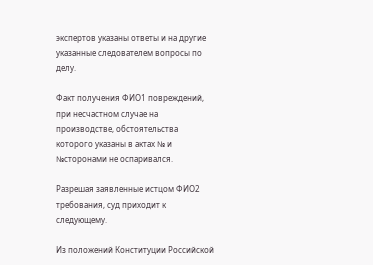экспертов указаны ответы и на другие указанные следователем вопросы по делу.

Факт получения ФИО1 повреждений, при несчастном случае на производстве, обстоятельства которого указаны в актах № и №сторонами не оспаривался.

Разрешая заявленные истцом ФИО2 требования, суд приходит к следующему.

Из положений Конституции Российской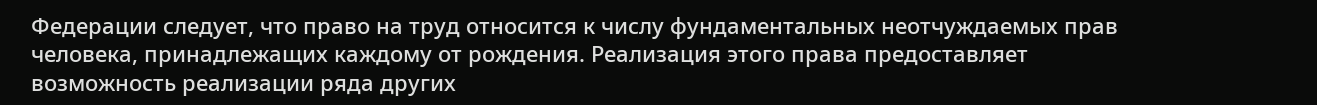Федерации следует, что право на труд относится к числу фундаментальных неотчуждаемых прав человека, принадлежащих каждому от рождения. Реализация этого права предоставляет возможность реализации ряда других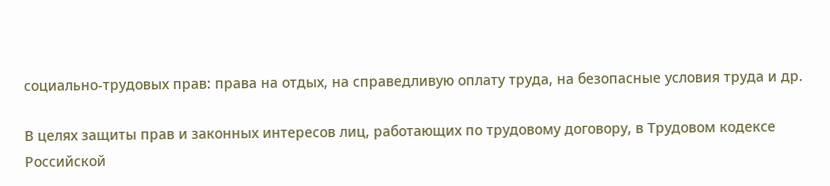социально-трудовых прав: права на отдых, на справедливую оплату труда, на безопасные условия труда и др.

В целях защиты прав и законных интересов лиц, работающих по трудовому договору, в Трудовом кодексе Российской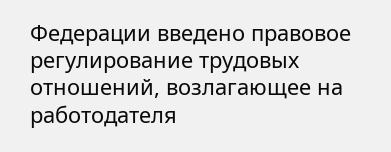Федерации введено правовое регулирование трудовых отношений, возлагающее на работодателя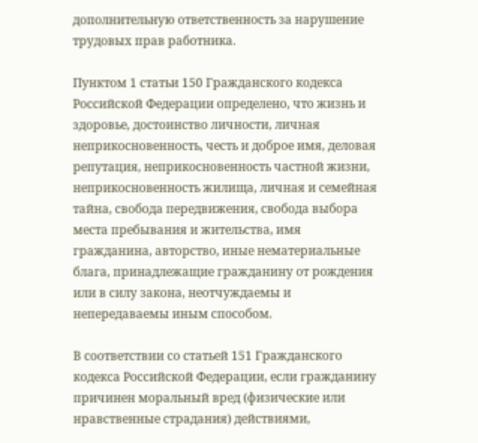дополнительную ответственность за нарушение трудовых прав работника.

Пунктом 1 статьи 150 Гражданского кодекса Российской Федерации определено, что жизнь и здоровье, достоинство личности, личная неприкосновенность, честь и доброе имя, деловая репутация, неприкосновенность частной жизни, неприкосновенность жилища, личная и семейная тайна, свобода передвижения, свобода выбора места пребывания и жительства, имя гражданина, авторство, иные нематериальные блага, принадлежащие гражданину от рождения или в силу закона, неотчуждаемы и непередаваемы иным способом.

В соответствии со статьей 151 Гражданского кодекса Российской Федерации, если гражданину причинен моральный вред (физические или нравственные страдания) действиями,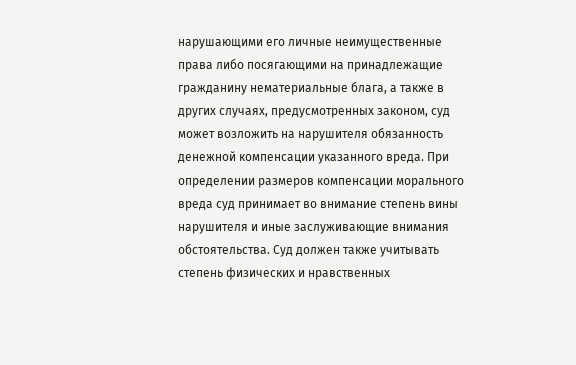нарушающими его личные неимущественные права либо посягающими на принадлежащие гражданину нематериальные блага, а также в других случаях, предусмотренных законом, суд может возложить на нарушителя обязанность денежной компенсации указанного вреда. При определении размеров компенсации морального вреда суд принимает во внимание степень вины нарушителя и иные заслуживающие внимания обстоятельства. Суд должен также учитывать степень физических и нравственных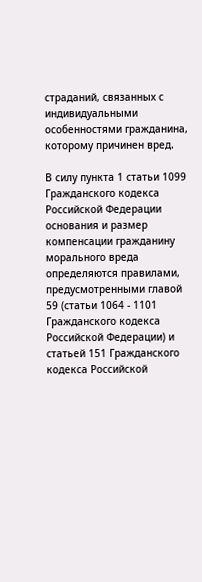страданий, связанных с индивидуальными особенностями гражданина, которому причинен вред.

В силу пункта 1 статьи 1099 Гражданского кодекса Российской Федерации основания и размер компенсации гражданину морального вреда определяются правилами, предусмотренными главой 59 (статьи 1064 - 1101 Гражданского кодекса Российской Федерации) и статьей 151 Гражданского кодекса Российской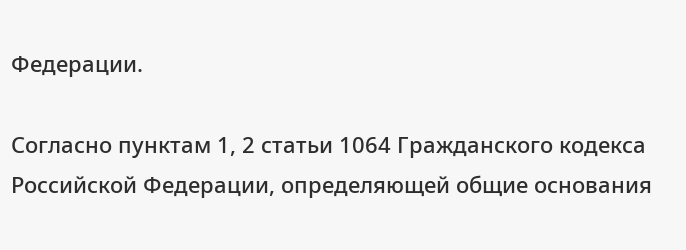Федерации.

Согласно пунктам 1, 2 статьи 1064 Гражданского кодекса Российской Федерации, определяющей общие основания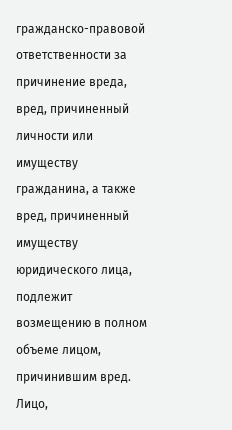гражданско-правовой ответственности за причинение вреда, вред, причиненный личности или имуществу гражданина, а также вред, причиненный имуществу юридического лица, подлежит возмещению в полном объеме лицом, причинившим вред. Лицо,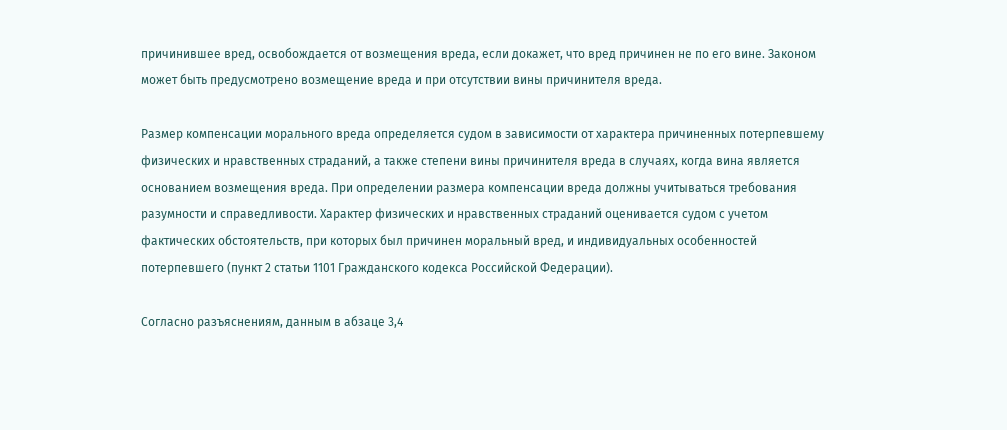причинившее вред, освобождается от возмещения вреда, если докажет, что вред причинен не по его вине. Законом может быть предусмотрено возмещение вреда и при отсутствии вины причинителя вреда.

Размер компенсации морального вреда определяется судом в зависимости от характера причиненных потерпевшему физических и нравственных страданий, а также степени вины причинителя вреда в случаях, когда вина является основанием возмещения вреда. При определении размера компенсации вреда должны учитываться требования разумности и справедливости. Характер физических и нравственных страданий оценивается судом с учетом фактических обстоятельств, при которых был причинен моральный вред, и индивидуальных особенностей потерпевшего (пункт 2 статьи 1101 Гражданского кодекса Российской Федерации).

Согласно разъяснениям, данным в абзаце 3,4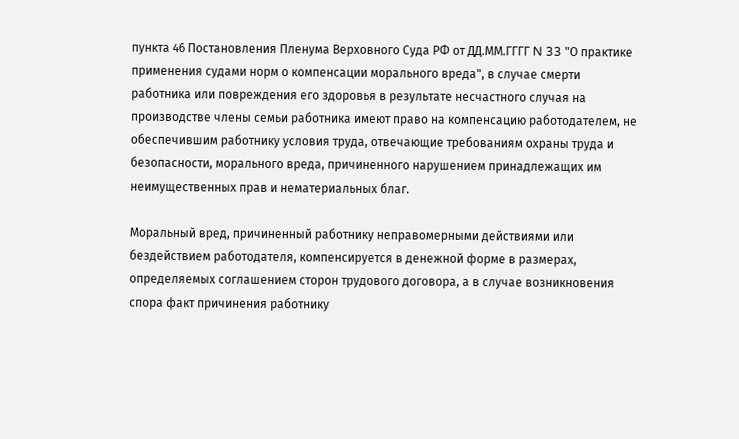пункта 46 Постановления Пленума Верховного Суда РФ от ДД.ММ.ГГГГ N 33 "О практике применения судами норм о компенсации морального вреда", в случае смерти работника или повреждения его здоровья в результате несчастного случая на производстве члены семьи работника имеют право на компенсацию работодателем, не обеспечившим работнику условия труда, отвечающие требованиям охраны труда и безопасности, морального вреда, причиненного нарушением принадлежащих им неимущественных прав и нематериальных благ.

Моральный вред, причиненный работнику неправомерными действиями или бездействием работодателя, компенсируется в денежной форме в размерах, определяемых соглашением сторон трудового договора, а в случае возникновения спора факт причинения работнику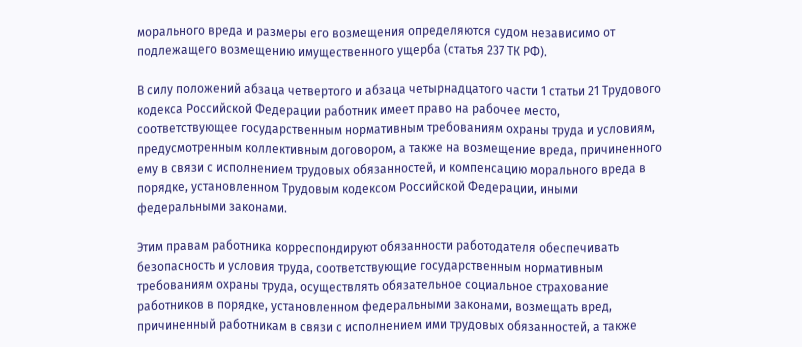морального вреда и размеры его возмещения определяются судом независимо от подлежащего возмещению имущественного ущерба (статья 237 ТК РФ).

В силу положений абзаца четвертого и абзаца четырнадцатого части 1 статьи 21 Трудового кодекса Российской Федерации работник имеет право на рабочее место, соответствующее государственным нормативным требованиям охраны труда и условиям, предусмотренным коллективным договором, а также на возмещение вреда, причиненного ему в связи с исполнением трудовых обязанностей, и компенсацию морального вреда в порядке, установленном Трудовым кодексом Российской Федерации, иными федеральными законами.

Этим правам работника корреспондируют обязанности работодателя обеспечивать безопасность и условия труда, соответствующие государственным нормативным требованиям охраны труда, осуществлять обязательное социальное страхование работников в порядке, установленном федеральными законами, возмещать вред, причиненный работникам в связи с исполнением ими трудовых обязанностей, а также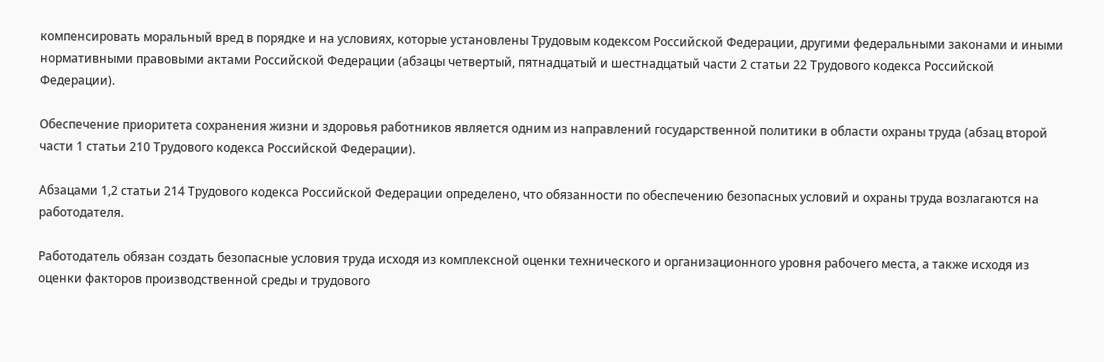компенсировать моральный вред в порядке и на условиях, которые установлены Трудовым кодексом Российской Федерации, другими федеральными законами и иными нормативными правовыми актами Российской Федерации (абзацы четвертый, пятнадцатый и шестнадцатый части 2 статьи 22 Трудового кодекса Российской Федерации).

Обеспечение приоритета сохранения жизни и здоровья работников является одним из направлений государственной политики в области охраны труда (абзац второй части 1 статьи 210 Трудового кодекса Российской Федерации).

Абзацами 1,2 статьи 214 Трудового кодекса Российской Федерации определено, что обязанности по обеспечению безопасных условий и охраны труда возлагаются на работодателя.

Работодатель обязан создать безопасные условия труда исходя из комплексной оценки технического и организационного уровня рабочего места, а также исходя из оценки факторов производственной среды и трудового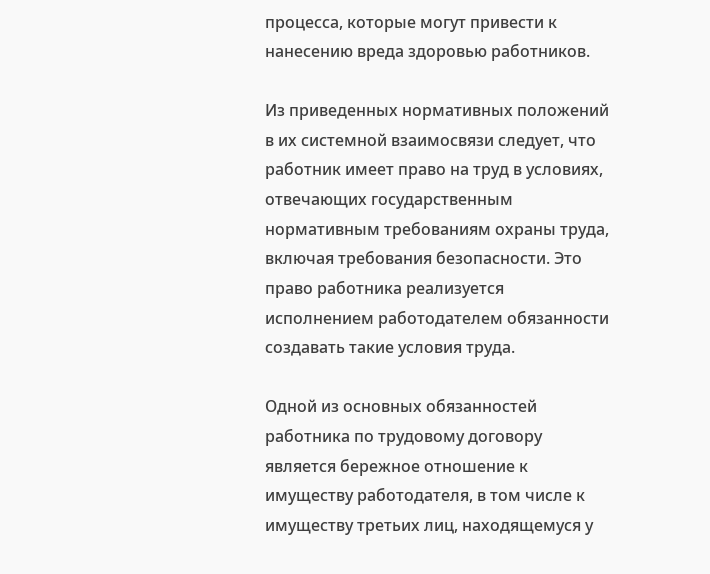процесса, которые могут привести к нанесению вреда здоровью работников.

Из приведенных нормативных положений в их системной взаимосвязи следует, что работник имеет право на труд в условиях, отвечающих государственным нормативным требованиям охраны труда, включая требования безопасности. Это право работника реализуется исполнением работодателем обязанности создавать такие условия труда.

Одной из основных обязанностей работника по трудовому договору является бережное отношение к имуществу работодателя, в том числе к имуществу третьих лиц, находящемуся у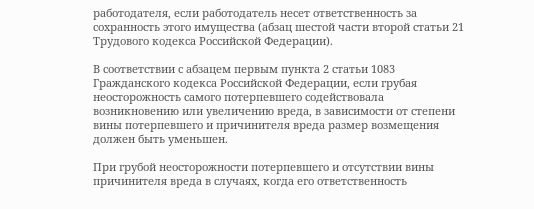работодателя, если работодатель несет ответственность за сохранность этого имущества (абзац шестой части второй статьи 21 Трудового кодекса Российской Федерации).

В соответствии с абзацем первым пункта 2 статьи 1083 Гражданского кодекса Российской Федерации, если грубая неосторожность самого потерпевшего содействовала возникновению или увеличению вреда, в зависимости от степени вины потерпевшего и причинителя вреда размер возмещения должен быть уменьшен.

При грубой неосторожности потерпевшего и отсутствии вины причинителя вреда в случаях, когда его ответственность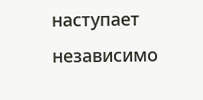наступает независимо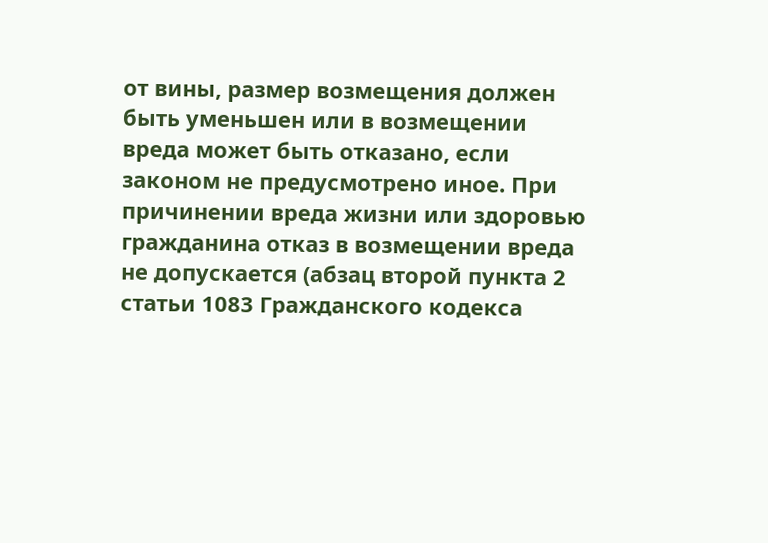от вины, размер возмещения должен быть уменьшен или в возмещении вреда может быть отказано, если законом не предусмотрено иное. При причинении вреда жизни или здоровью гражданина отказ в возмещении вреда не допускается (абзац второй пункта 2 статьи 1083 Гражданского кодекса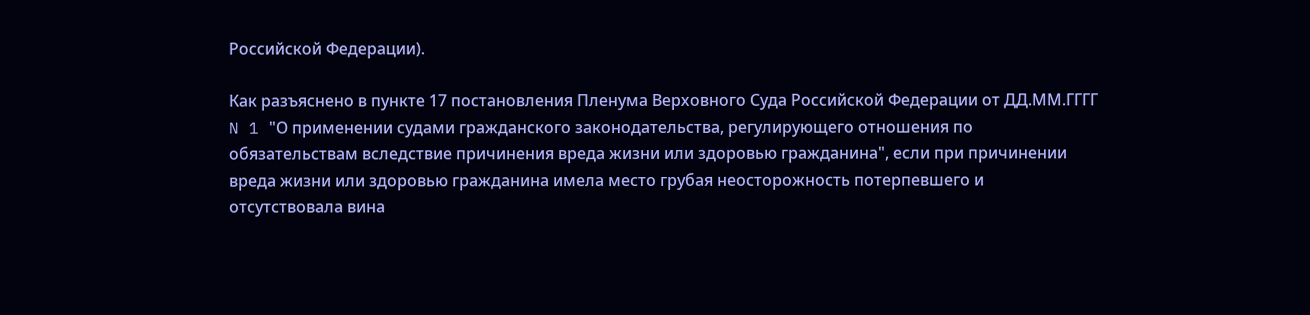Российской Федерации).

Как разъяснено в пункте 17 постановления Пленума Верховного Суда Российской Федерации от ДД.ММ.ГГГГ N 1 "О применении судами гражданского законодательства, регулирующего отношения по обязательствам вследствие причинения вреда жизни или здоровью гражданина", если при причинении вреда жизни или здоровью гражданина имела место грубая неосторожность потерпевшего и отсутствовала вина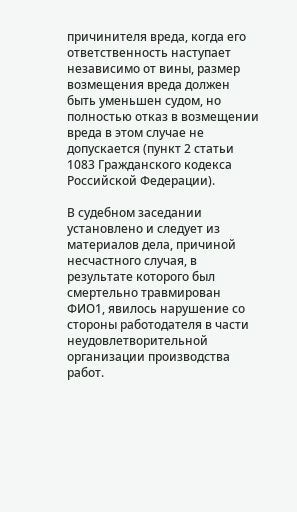причинителя вреда, когда его ответственность наступает независимо от вины, размер возмещения вреда должен быть уменьшен судом, но полностью отказ в возмещении вреда в этом случае не допускается (пункт 2 статьи 1083 Гражданского кодекса Российской Федерации).

В судебном заседании установлено и следует из материалов дела, причиной несчастного случая, в результате которого был смертельно травмирован ФИО1, явилось нарушение со стороны работодателя в части неудовлетворительной организации производства работ.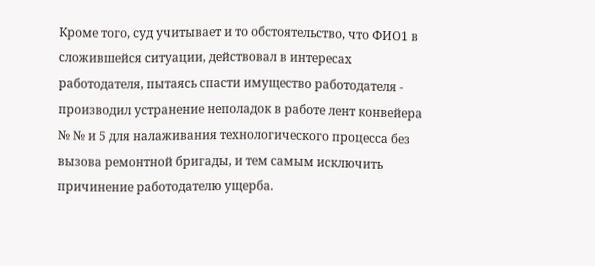Кроме того, суд учитывает и то обстоятельство, что ФИО1 в сложившейся ситуации, действовал в интересах работодателя, пытаясь спасти имущество работодателя - производил устранение неполадок в работе лент конвейера № № и 5 для налаживания технологического процесса без вызова ремонтной бригады, и тем самым исключить причинение работодателю ущерба.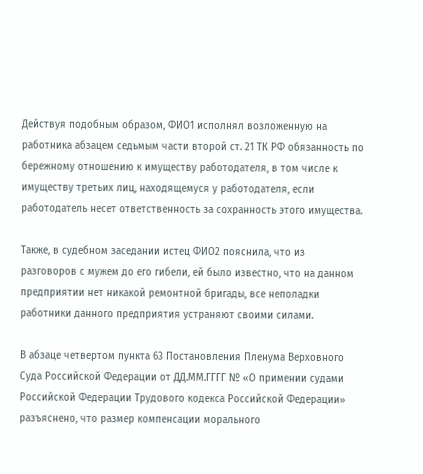Действуя подобным образом, ФИО1 исполнял возложенную на работника абзацем седьмым части второй ст. 21 ТК РФ обязанность по бережному отношению к имуществу работодателя, в том числе к имуществу третьих лиц, находящемуся у работодателя, если работодатель несет ответственность за сохранность этого имущества.

Также, в судебном заседании истец ФИО2 пояснила, что из разговоров с мужем до его гибели, ей было известно, что на данном предприятии нет никакой ремонтной бригады, все неполадки работники данного предприятия устраняют своими силами.

В абзаце четвертом пункта 63 Постановления Пленума Верховного Суда Российской Федерации от ДД.ММ.ГГГГ № «О примении судами Российской Федерации Трудового кодекса Российской Федерации» разъяснено, что размер компенсации морального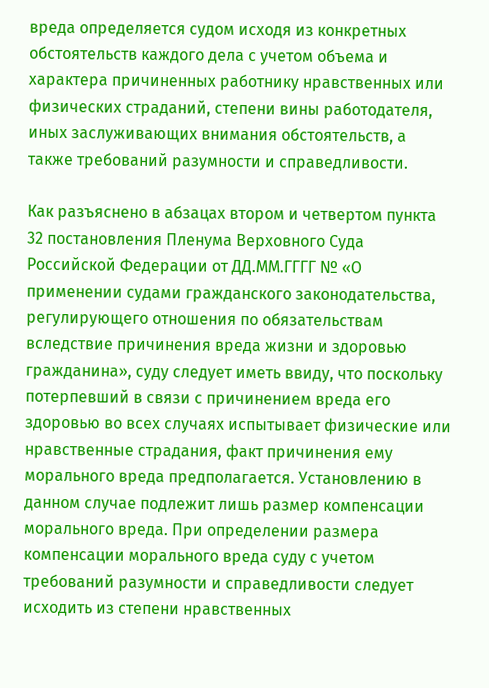вреда определяется судом исходя из конкретных обстоятельств каждого дела с учетом объема и характера причиненных работнику нравственных или физических страданий, степени вины работодателя, иных заслуживающих внимания обстоятельств, а также требований разумности и справедливости.

Как разъяснено в абзацах втором и четвертом пункта 32 постановления Пленума Верховного Суда Российской Федерации от ДД.ММ.ГГГГ № «О применении судами гражданского законодательства, регулирующего отношения по обязательствам вследствие причинения вреда жизни и здоровью гражданина», суду следует иметь ввиду, что поскольку потерпевший в связи с причинением вреда его здоровью во всех случаях испытывает физические или нравственные страдания, факт причинения ему морального вреда предполагается. Установлению в данном случае подлежит лишь размер компенсации морального вреда. При определении размера компенсации морального вреда суду с учетом требований разумности и справедливости следует исходить из степени нравственных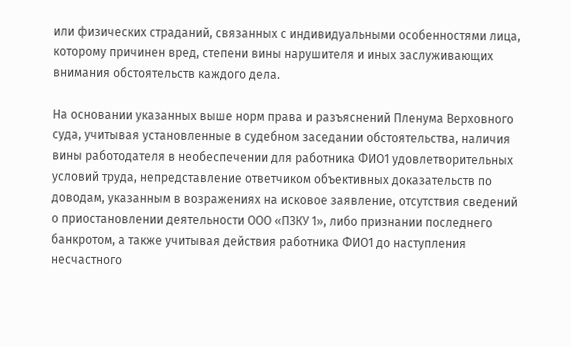или физических страданий, связанных с индивидуальными особенностями лица, которому причинен вред, степени вины нарушителя и иных заслуживающих внимания обстоятельств каждого дела.

На основании указанных выше норм права и разъяснений Пленума Верховного суда, учитывая установленные в судебном заседании обстоятельства, наличия вины работодателя в необеспечении для работника ФИО1 удовлетворительных условий труда, непредставление ответчиком объективных доказательств по доводам, указанным в возражениях на исковое заявление, отсутствия сведений о приостановлении деятельности ООО «ПЗКУ 1», либо признании последнего банкротом, а также учитывая действия работника ФИО1 до наступления несчастного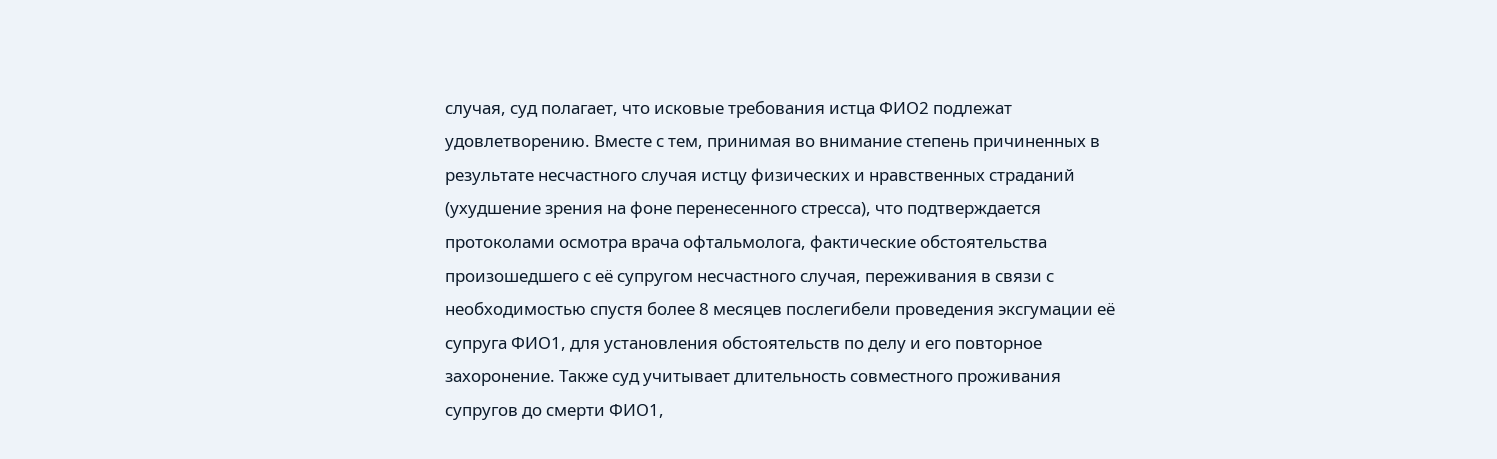случая, суд полагает, что исковые требования истца ФИО2 подлежат удовлетворению. Вместе с тем, принимая во внимание степень причиненных в результате несчастного случая истцу физических и нравственных страданий (ухудшение зрения на фоне перенесенного стресса), что подтверждается протоколами осмотра врача офтальмолога, фактические обстоятельства произошедшего с её супругом несчастного случая, переживания в связи с необходимостью спустя более 8 месяцев послегибели проведения эксгумации её супруга ФИО1, для установления обстоятельств по делу и его повторное захоронение. Также суд учитывает длительность совместного проживания супругов до смерти ФИО1,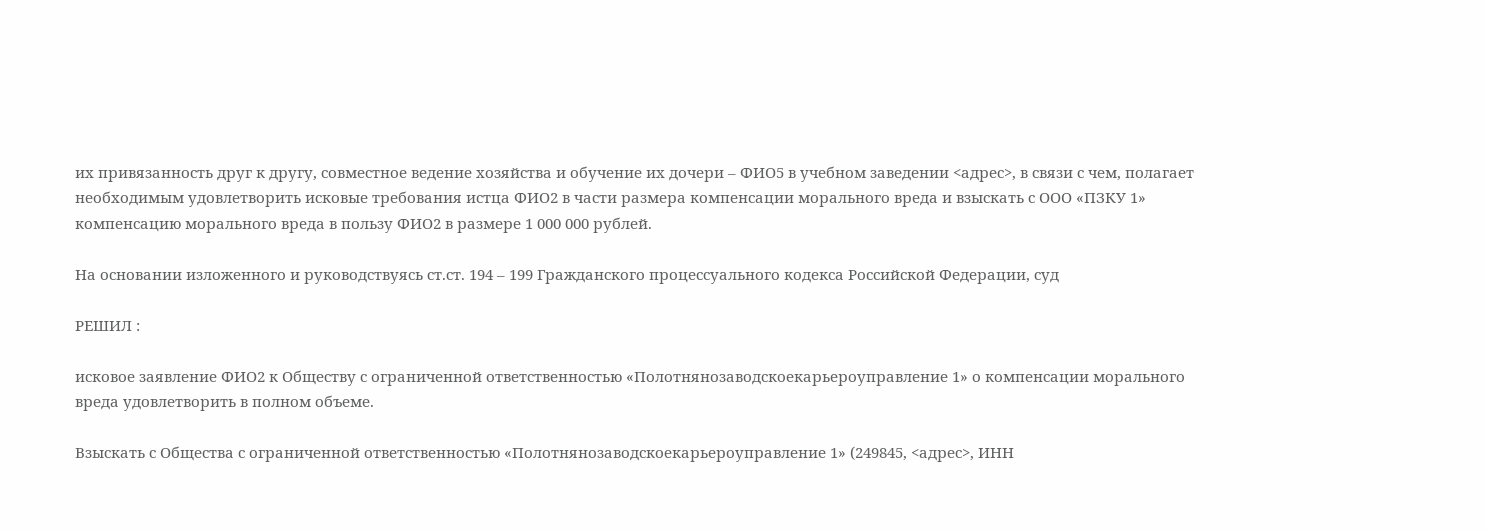их привязанность друг к другу, совместное ведение хозяйства и обучение их дочери – ФИО5 в учебном заведении <адрес>, в связи с чем, полагает необходимым удовлетворить исковые требования истца ФИО2 в части размера компенсации морального вреда и взыскать с ООО «ПЗКУ 1» компенсацию морального вреда в пользу ФИО2 в размере 1 000 000 рублей.

На основании изложенного и руководствуясь ст.ст. 194 – 199 Гражданского процессуального кодекса Российской Федерации, суд

РЕШИЛ :

исковое заявление ФИО2 к Обществу с ограниченной ответственностью «Полотнянозаводскоекарьероуправление 1» о компенсации морального вреда удовлетворить в полном объеме.

Взыскать с Общества с ограниченной ответственностью «Полотнянозаводскоекарьероуправление 1» (249845, <адрес>, ИНН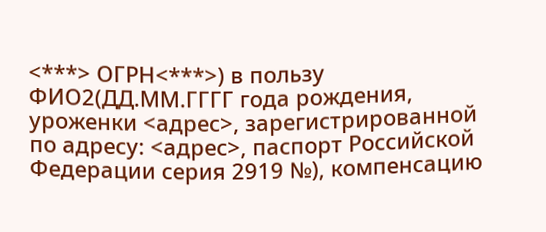<***> ОГРН<***>) в пользу ФИО2(ДД.ММ.ГГГГ года рождения, уроженки <адрес>, зарегистрированной по адресу: <адрес>, паспорт Российской Федерации серия 2919 №), компенсацию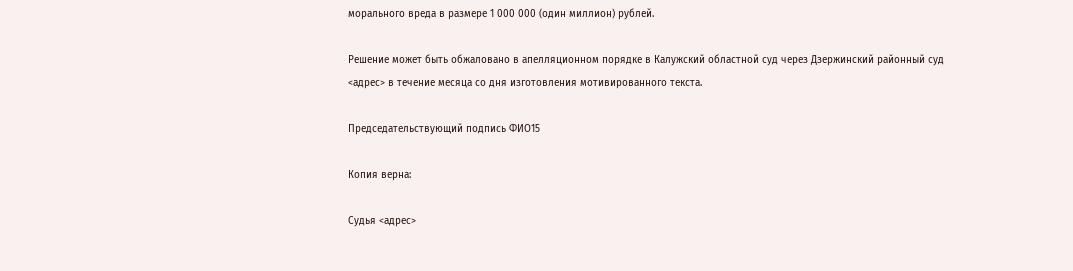морального вреда в размере 1 000 000 (один миллион) рублей.

Решение может быть обжаловано в апелляционном порядке в Калужский областной суд через Дзержинский районный суд <адрес> в течение месяца со дня изготовления мотивированного текста.

Председательствующий подпись ФИО15

Копия верна:

Судья <адрес>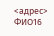<адрес> ФИО16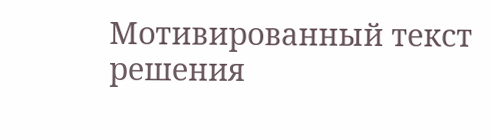Мотивированный текст решения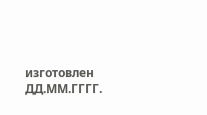изготовлен ДД.ММ.ГГГГ.